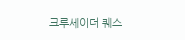크루세이더 퀘스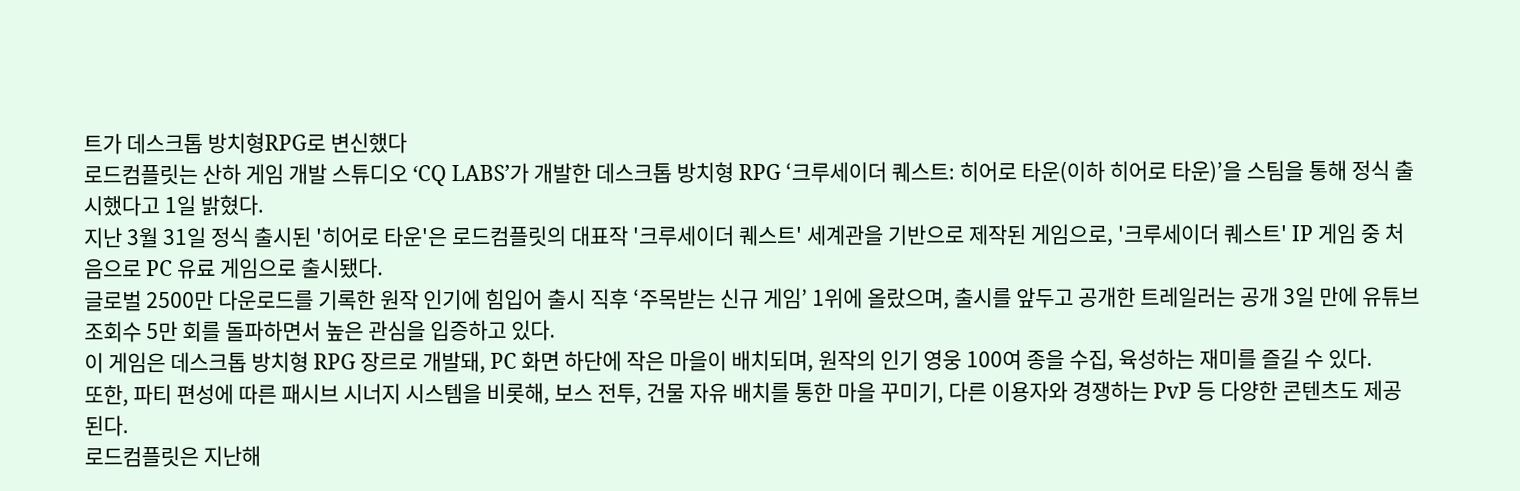트가 데스크톱 방치형RPG로 변신했다
로드컴플릿는 산하 게임 개발 스튜디오 ‘CQ LABS’가 개발한 데스크톱 방치형 RPG ‘크루세이더 퀘스트: 히어로 타운(이하 히어로 타운)’을 스팀을 통해 정식 출시했다고 1일 밝혔다.
지난 3월 31일 정식 출시된 '히어로 타운'은 로드컴플릿의 대표작 '크루세이더 퀘스트' 세계관을 기반으로 제작된 게임으로, '크루세이더 퀘스트' IP 게임 중 처음으로 PC 유료 게임으로 출시됐다.
글로벌 2500만 다운로드를 기록한 원작 인기에 힘입어 출시 직후 ‘주목받는 신규 게임’ 1위에 올랐으며, 출시를 앞두고 공개한 트레일러는 공개 3일 만에 유튜브 조회수 5만 회를 돌파하면서 높은 관심을 입증하고 있다.
이 게임은 데스크톱 방치형 RPG 장르로 개발돼, PC 화면 하단에 작은 마을이 배치되며, 원작의 인기 영웅 100여 종을 수집, 육성하는 재미를 즐길 수 있다.
또한, 파티 편성에 따른 패시브 시너지 시스템을 비롯해, 보스 전투, 건물 자유 배치를 통한 마을 꾸미기, 다른 이용자와 경쟁하는 PvP 등 다양한 콘텐츠도 제공된다.
로드컴플릿은 지난해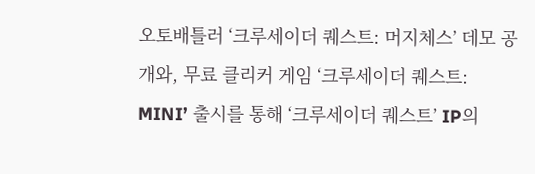오토배틀러 ‘크루세이더 퀘스트: 머지체스’ 데모 공개와, 무료 클리커 게임 ‘크루세이더 퀘스트: MINI’ 출시를 통해 ‘크루세이더 퀘스트’ IP의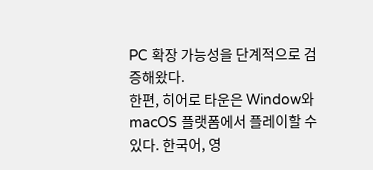PC 확장 가능성을 단계적으로 검증해왔다.
한편, 히어로 타운은 Window와 macOS 플랫폼에서 플레이할 수 있다. 한국어, 영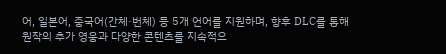어, 일본어, 중국어(간체·번체) 등 5개 언어를 지원하며, 향후 DLC를 통해 원작의 추가 영웅과 다양한 콘텐츠를 지속적으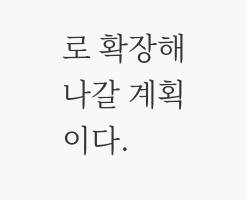로 확장해 나갈 계획이다.